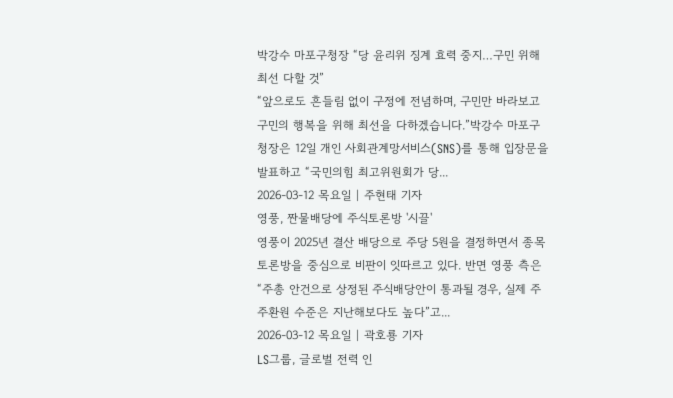박강수 마포구청장 “당 윤리위 징계 효력 중지…구민 위해 최선 다할 것”
“앞으로도 흔들림 없이 구정에 전념하며, 구민만 바라보고 구민의 행복을 위해 최선을 다하겠습니다.”박강수 마포구청장은 12일 개인 사회관계망서비스(SNS)를 통해 입장문을 발표하고 “국민의힘 최고위원회가 당...
2026-03-12 목요일 | 주현태 기자
영풍, 짠물배당에 주식토론방 '시끌'
영풍이 2025년 결산 배당으로 주당 5원을 결정하면서 종목토론방을 중심으로 비판이 잇따르고 있다. 반면 영풍 측은 “주총 안건으로 상정된 주식배당안이 통과될 경우, 실제 주주환원 수준은 지난해보다도 높다”고...
2026-03-12 목요일 | 곽호룡 기자
LS그룹, 글로벌 전력 인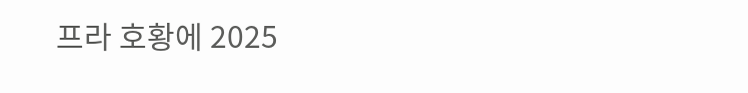프라 호황에 2025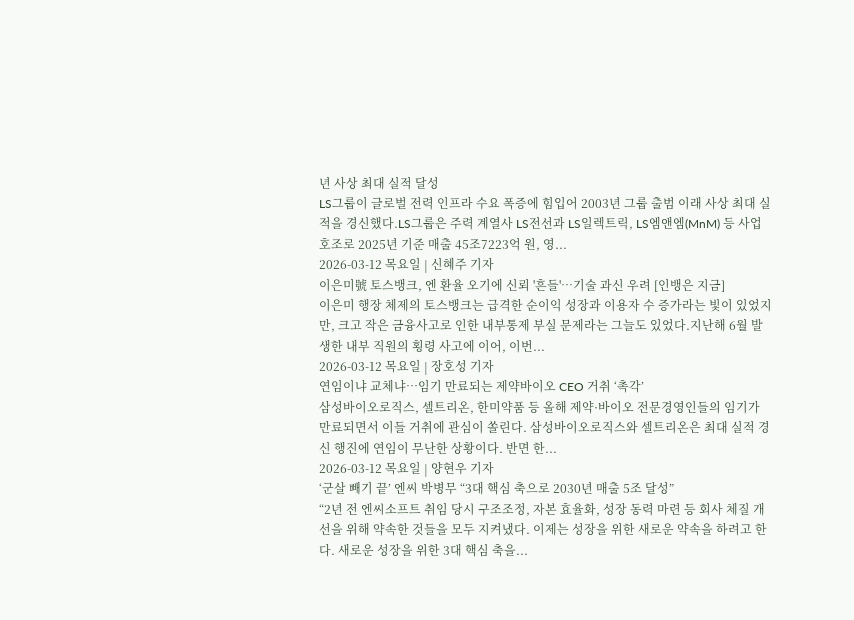년 사상 최대 실적 달성
LS그룹이 글로벌 전력 인프라 수요 폭증에 힘입어 2003년 그룹 출범 이래 사상 최대 실적을 경신했다.LS그룹은 주력 계열사 LS전선과 LS일렉트릭, LS엠앤엠(MnM) 등 사업 호조로 2025년 기준 매출 45조7223억 원, 영...
2026-03-12 목요일 | 신혜주 기자
이은미號 토스뱅크, 엔 환율 오기에 신뢰 '흔들'…기술 과신 우려 [인뱅은 지금]
이은미 행장 체제의 토스뱅크는 급격한 순이익 성장과 이용자 수 증가라는 빛이 있었지만, 크고 작은 금융사고로 인한 내부통제 부실 문제라는 그늘도 있었다.지난해 6월 발생한 내부 직원의 횡령 사고에 이어, 이번...
2026-03-12 목요일 | 장호성 기자
연임이냐 교체냐…임기 만료되는 제약바이오 CEO 거취 ‘촉각’
삼성바이오로직스, 셀트리온, 한미약품 등 올해 제약·바이오 전문경영인들의 임기가 만료되면서 이들 거취에 관심이 쏠린다. 삼성바이오로직스와 셀트리온은 최대 실적 경신 행진에 연임이 무난한 상황이다. 반면 한...
2026-03-12 목요일 | 양현우 기자
‘군살 빼기 끝’ 엔씨 박병무 “3대 핵심 축으로 2030년 매출 5조 달성”
“2년 전 엔씨소프트 취임 당시 구조조정, 자본 효율화, 성장 동력 마련 등 회사 체질 개선을 위해 약속한 것들을 모두 지켜냈다. 이제는 성장을 위한 새로운 약속을 하려고 한다. 새로운 성장을 위한 3대 핵심 축을...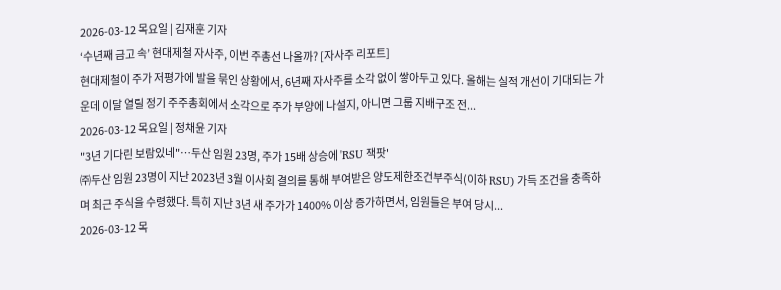2026-03-12 목요일 | 김재훈 기자
‘수년째 금고 속’ 현대제철 자사주, 이번 주총선 나올까? [자사주 리포트]
현대제철이 주가 저평가에 발을 묶인 상황에서, 6년째 자사주를 소각 없이 쌓아두고 있다. 올해는 실적 개선이 기대되는 가운데 이달 열릴 정기 주주총회에서 소각으로 주가 부양에 나설지, 아니면 그룹 지배구조 전...
2026-03-12 목요일 | 정채윤 기자
"3년 기다린 보람있네"…두산 임원 23명, 주가 15배 상승에 'RSU 잭팟'
㈜두산 임원 23명이 지난 2023년 3월 이사회 결의를 통해 부여받은 양도제한조건부주식(이하 RSU) 가득 조건을 충족하며 최근 주식을 수령했다. 특히 지난 3년 새 주가가 1400% 이상 증가하면서, 임원들은 부여 당시...
2026-03-12 목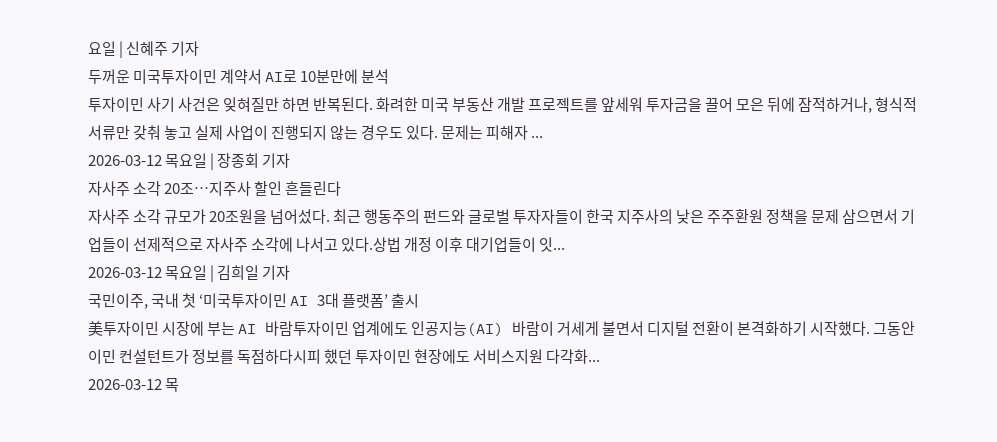요일 | 신혜주 기자
두꺼운 미국투자이민 계약서 AI로 10분만에 분석
투자이민 사기 사건은 잊혀질만 하면 반복된다. 화려한 미국 부동산 개발 프로젝트를 앞세워 투자금을 끌어 모은 뒤에 잠적하거나, 형식적 서류만 갖춰 놓고 실제 사업이 진행되지 않는 경우도 있다. 문제는 피해자 ...
2026-03-12 목요일 | 장종회 기자
자사주 소각 20조…지주사 할인 흔들린다
자사주 소각 규모가 20조원을 넘어섰다. 최근 행동주의 펀드와 글로벌 투자자들이 한국 지주사의 낮은 주주환원 정책을 문제 삼으면서 기업들이 선제적으로 자사주 소각에 나서고 있다.상법 개정 이후 대기업들이 잇...
2026-03-12 목요일 | 김희일 기자
국민이주, 국내 첫 ‘미국투자이민 AI 3대 플랫폼’ 출시
美투자이민 시장에 부는 AI 바람투자이민 업계에도 인공지능(AI) 바람이 거세게 불면서 디지털 전환이 본격화하기 시작했다. 그동안 이민 컨설턴트가 정보를 독점하다시피 했던 투자이민 현장에도 서비스지원 다각화...
2026-03-12 목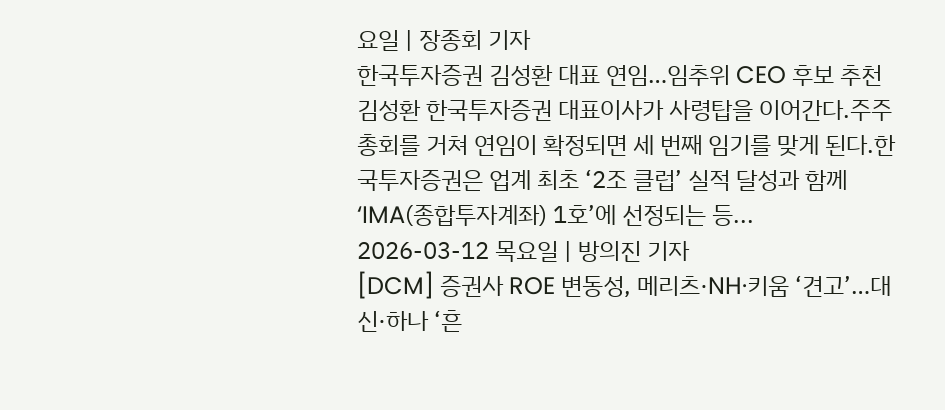요일 | 장종회 기자
한국투자증권 김성환 대표 연임…임추위 CEO 후보 추천
김성환 한국투자증권 대표이사가 사령탑을 이어간다.주주총회를 거쳐 연임이 확정되면 세 번째 임기를 맞게 된다.한국투자증권은 업계 최초 ‘2조 클럽’ 실적 달성과 함께 ‘IMA(종합투자계좌) 1호’에 선정되는 등...
2026-03-12 목요일 | 방의진 기자
[DCM] 증권사 ROE 변동성, 메리츠·NH·키움 ‘견고’…대신·하나 ‘흔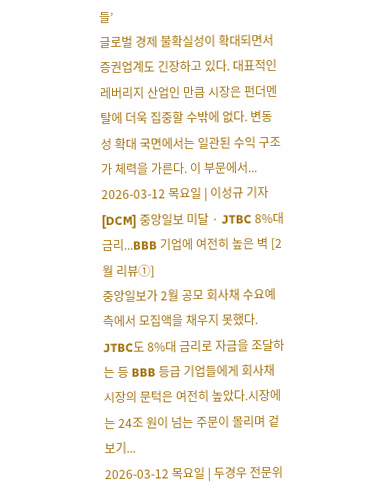들’
글로벌 경제 불확실성이 확대되면서 증권업계도 긴장하고 있다. 대표적인 레버리지 산업인 만큼 시장은 펀더멘탈에 더욱 집중할 수밖에 없다. 변동성 확대 국면에서는 일관된 수익 구조가 체력을 가른다. 이 부문에서...
2026-03-12 목요일 | 이성규 기자
[DCM] 중앙일보 미달 · JTBC 8%대 금리...BBB 기업에 여전히 높은 벽 [2월 리뷰①]
중앙일보가 2월 공모 회사채 수요예측에서 모집액을 채우지 못했다. JTBC도 8%대 금리로 자금을 조달하는 등 BBB 등급 기업들에게 회사채 시장의 문턱은 여전히 높았다.시장에는 24조 원이 넘는 주문이 몰리며 겉보기...
2026-03-12 목요일 | 두경우 전문위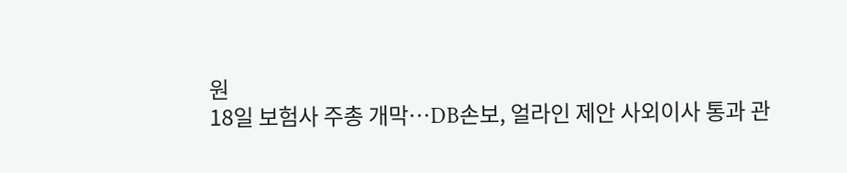원
18일 보험사 주총 개막…DB손보, 얼라인 제안 사외이사 통과 관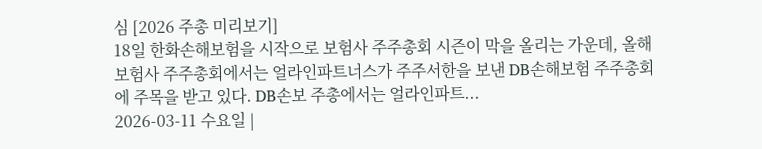심 [2026 주총 미리보기]
18일 한화손해보험을 시작으로 보험사 주주총회 시즌이 막을 올리는 가운데, 올해 보험사 주주총회에서는 얼라인파트너스가 주주서한을 보낸 DB손해보험 주주총회에 주목을 받고 있다. DB손보 주총에서는 얼라인파트...
2026-03-11 수요일 |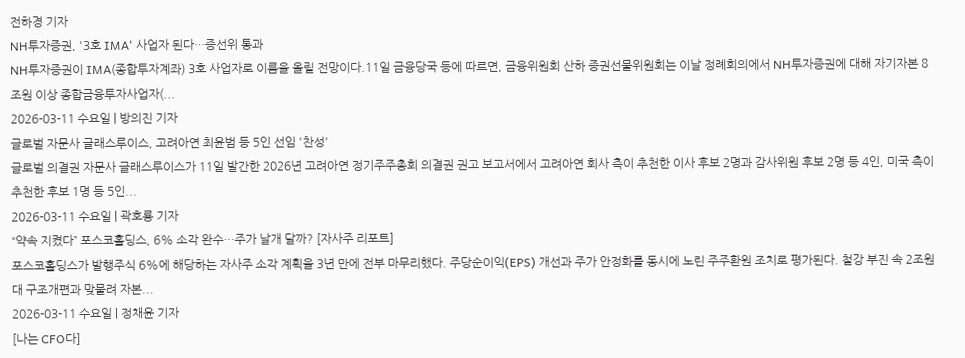전하경 기자
NH투자증권, '3호 IMA' 사업자 된다…증선위 통과
NH투자증권이 IMA(종합투자계좌) 3호 사업자로 이름을 올릴 전망이다.11일 금융당국 등에 따르면, 금융위원회 산하 증권선물위원회는 이날 정례회의에서 NH투자증권에 대해 자기자본 8조원 이상 종합금융투자사업자(...
2026-03-11 수요일 | 방의진 기자
글로벌 자문사 글래스루이스, 고려아연 최윤범 등 5인 선임 '찬성'
글로벌 의결권 자문사 글래스루이스가 11일 발간한 2026년 고려아연 정기주주총회 의결권 권고 보고서에서 고려아연 회사 측이 추천한 이사 후보 2명과 감사위원 후보 2명 등 4인, 미국 측이 추천한 후보 1명 등 5인...
2026-03-11 수요일 | 곽호룡 기자
“약속 지켰다” 포스코홀딩스, 6% 소각 완수…주가 날개 달까? [자사주 리포트]
포스코홀딩스가 발행주식 6%에 해당하는 자사주 소각 계획을 3년 만에 전부 마무리했다. 주당순이익(EPS) 개선과 주가 안정화를 동시에 노린 주주환원 조치로 평가된다. 철강 부진 속 2조원대 구조개편과 맞물려 자본...
2026-03-11 수요일 | 정채윤 기자
[나는 CFO다]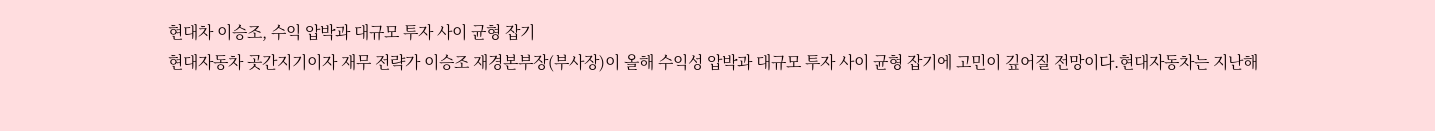현대차 이승조, 수익 압박과 대규모 투자 사이 균형 잡기
현대자동차 곳간지기이자 재무 전략가 이승조 재경본부장(부사장)이 올해 수익성 압박과 대규모 투자 사이 균형 잡기에 고민이 깊어질 전망이다.현대자동차는 지난해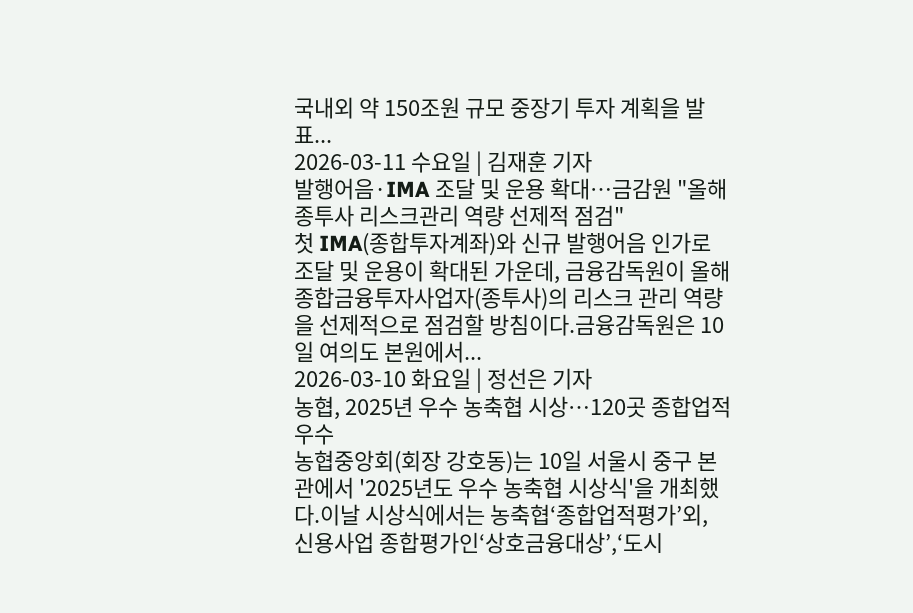국내외 약 150조원 규모 중장기 투자 계획을 발표...
2026-03-11 수요일 | 김재훈 기자
발행어음·IMA 조달 및 운용 확대…금감원 "올해 종투사 리스크관리 역량 선제적 점검"
첫 IMA(종합투자계좌)와 신규 발행어음 인가로 조달 및 운용이 확대된 가운데, 금융감독원이 올해 종합금융투자사업자(종투사)의 리스크 관리 역량을 선제적으로 점검할 방침이다.금융감독원은 10일 여의도 본원에서...
2026-03-10 화요일 | 정선은 기자
농협, 2025년 우수 농축협 시상…120곳 종합업적 우수
농협중앙회(회장 강호동)는 10일 서울시 중구 본관에서 '2025년도 우수 농축협 시상식'을 개최했다.이날 시상식에서는 농축협‘종합업적평가’외, 신용사업 종합평가인‘상호금융대상’,‘도시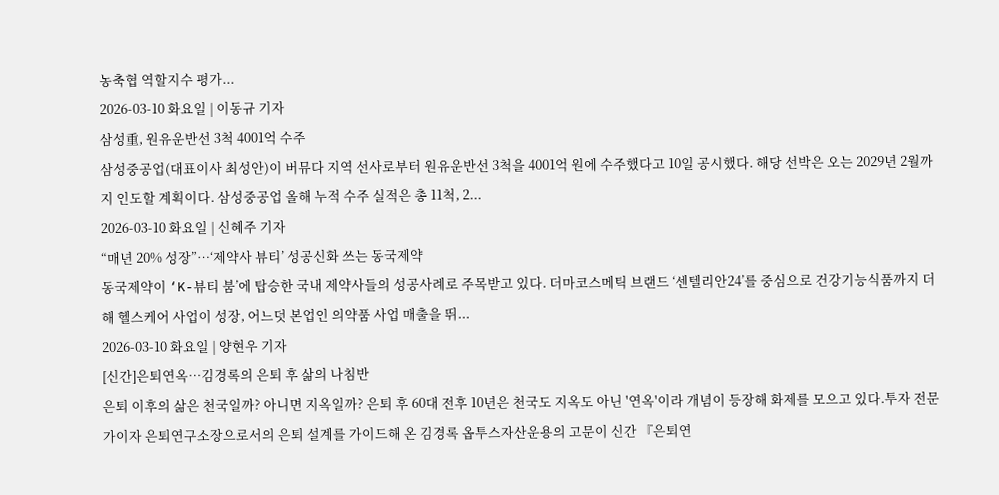농축협 역할지수 평가...
2026-03-10 화요일 | 이동규 기자
삼성重, 원유운반선 3척 4001억 수주
삼성중공업(대표이사 최성안)이 버뮤다 지역 선사로부터 원유운반선 3척을 4001억 원에 수주했다고 10일 공시했다. 해당 선박은 오는 2029년 2월까지 인도할 계획이다. 삼성중공업 올해 누적 수주 실적은 총 11척, 2...
2026-03-10 화요일 | 신혜주 기자
“매년 20% 성장”…‘제약사 뷰티’ 성공신화 쓰는 동국제약
동국제약이 ‘K-뷰티 붐’에 탑승한 국내 제약사들의 성공사례로 주목받고 있다. 더마코스메틱 브랜드 ‘센텔리안24’를 중심으로 건강기능식품까지 더해 헬스케어 사업이 성장, 어느덧 본업인 의약품 사업 매출을 뛰...
2026-03-10 화요일 | 양현우 기자
[신간]은퇴연옥…김경록의 은퇴 후 삶의 나침반
은퇴 이후의 삶은 천국일까? 아니면 지옥일까? 은퇴 후 60대 전후 10년은 천국도 지옥도 아닌 '연옥'이라 개념이 등장해 화제를 모으고 있다.투자 전문가이자 은퇴연구소장으로서의 은퇴 설계를 가이드해 온 김경록 옵투스자산운용의 고문이 신간 『은퇴연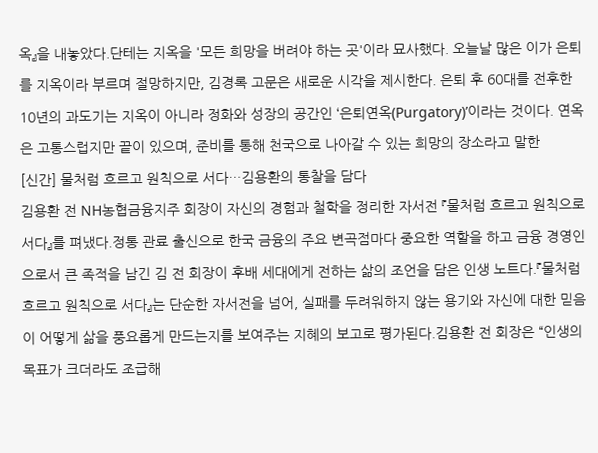옥』을 내놓았다.단테는 지옥을 '모든 희망을 버려야 하는 곳'이라 묘사했다. 오늘날 많은 이가 은퇴를 지옥이라 부르며 절망하지만, 김경록 고문은 새로운 시각을 제시한다. 은퇴 후 60대를 전후한 10년의 과도기는 지옥이 아니라 정화와 성장의 공간인 ‘은퇴연옥(Purgatory)’이라는 것이다. 연옥은 고통스럽지만 끝이 있으며, 준비를 통해 천국으로 나아갈 수 있는 희망의 장소라고 말한
[신간] 물처럼 흐르고 원칙으로 서다…김용환의 통찰을 담다
김용환 전 NH농협금융지주 회장이 자신의 경험과 철학을 정리한 자서전 『물처럼 흐르고 원칙으로 서다』를 펴냈다.정통 관료 출신으로 한국 금융의 주요 변곡점마다 중요한 역할을 하고 금융 경영인으로서 큰 족적을 남긴 김 전 회장이 후배 세대에게 전하는 삶의 조언을 담은 인생 노트다.『물처럼 흐르고 원칙으로 서다』는 단순한 자서전을 넘어, 실패를 두려워하지 않는 용기와 자신에 대한 믿음이 어떻게 삶을 풍요롭게 만드는지를 보여주는 지혜의 보고로 평가된다.김용환 전 회장은 “인생의 목표가 크더라도 조급해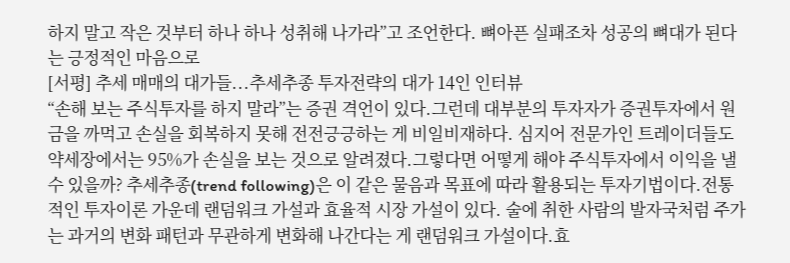하지 말고 작은 것부터 하나 하나 성취해 나가라”고 조언한다. 뼈아픈 실패조차 성공의 뼈대가 된다는 긍정적인 마음으로
[서평] 추세 매매의 대가들...추세추종 투자전략의 대가 14인 인터뷰
“손해 보는 주식투자를 하지 말라”는 증권 격언이 있다.그런데 대부분의 투자자가 증권투자에서 원금을 까먹고 손실을 회복하지 못해 전전긍긍하는 게 비일비재하다. 심지어 전문가인 트레이더들도 약세장에서는 95%가 손실을 보는 것으로 알려졌다.그렇다면 어떻게 해야 주식투자에서 이익을 낼 수 있을까? 추세추종(trend following)은 이 같은 물음과 목표에 따라 활용되는 투자기법이다.전통적인 투자이론 가운데 랜덤워크 가설과 효율적 시장 가설이 있다. 술에 취한 사람의 발자국처럼 주가는 과거의 변화 패턴과 무관하게 변화해 나간다는 게 랜덤워크 가설이다.효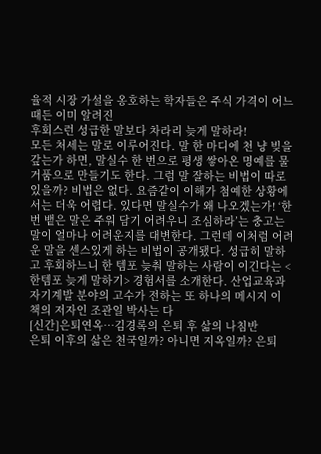율적 시장 가설을 옹호하는 학자들은 주식 가격이 어느 때든 이미 알려진
후회스런 성급한 말보다 차라리 늦게 말하라!
모든 처세는 말로 이루어진다. 말 한 마디에 천 냥 빚을 갚는가 하면, 말실수 한 번으로 평생 쌓아온 명예를 물거품으로 만들기도 한다. 그럼 말 잘하는 비법이 따로 있을까? 비법은 없다. 요즘같이 이해가 첨예한 상황에서는 더욱 어렵다. 있다면 말실수가 왜 나오겠는가! ‘한번 뱉은 말은 주워 담기 어려우니 조심하라’는 충고는 말이 얼마나 어려운지를 대변한다. 그런데 이처럼 어려운 말을 센스있게 하는 비법이 공개됐다. 성급히 말하고 후회하느니 한 템포 늦춰 말하는 사람이 이긴다는 <한템포 늦게 말하기> 경험서를 소개한다. 산업교육과 자기계발 분야의 고수가 전하는 또 하나의 메시지 이 책의 저자인 조관일 박사는 다
[신간]은퇴연옥…김경록의 은퇴 후 삶의 나침반
은퇴 이후의 삶은 천국일까? 아니면 지옥일까? 은퇴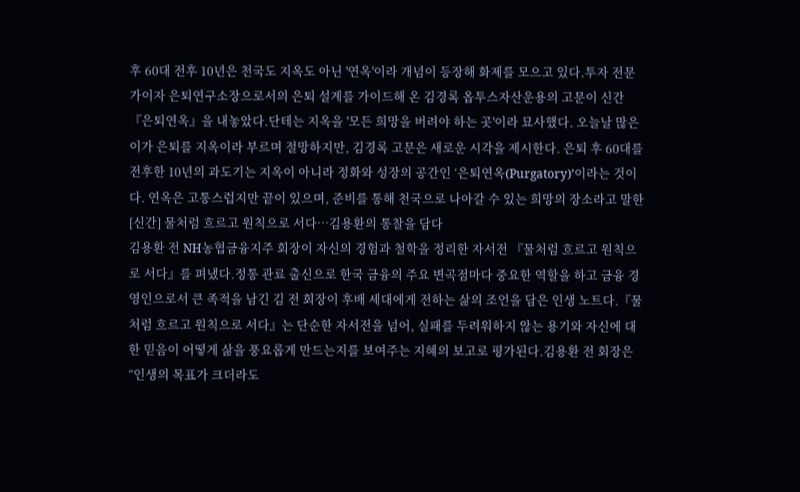후 60대 전후 10년은 천국도 지옥도 아닌 '연옥'이라 개념이 등장해 화제를 모으고 있다.투자 전문가이자 은퇴연구소장으로서의 은퇴 설계를 가이드해 온 김경록 옵투스자산운용의 고문이 신간 『은퇴연옥』을 내놓았다.단테는 지옥을 '모든 희망을 버려야 하는 곳'이라 묘사했다. 오늘날 많은 이가 은퇴를 지옥이라 부르며 절망하지만, 김경록 고문은 새로운 시각을 제시한다. 은퇴 후 60대를 전후한 10년의 과도기는 지옥이 아니라 정화와 성장의 공간인 ‘은퇴연옥(Purgatory)’이라는 것이다. 연옥은 고통스럽지만 끝이 있으며, 준비를 통해 천국으로 나아갈 수 있는 희망의 장소라고 말한
[신간] 물처럼 흐르고 원칙으로 서다…김용환의 통찰을 담다
김용환 전 NH농협금융지주 회장이 자신의 경험과 철학을 정리한 자서전 『물처럼 흐르고 원칙으로 서다』를 펴냈다.정통 관료 출신으로 한국 금융의 주요 변곡점마다 중요한 역할을 하고 금융 경영인으로서 큰 족적을 남긴 김 전 회장이 후배 세대에게 전하는 삶의 조언을 담은 인생 노트다.『물처럼 흐르고 원칙으로 서다』는 단순한 자서전을 넘어, 실패를 두려워하지 않는 용기와 자신에 대한 믿음이 어떻게 삶을 풍요롭게 만드는지를 보여주는 지혜의 보고로 평가된다.김용환 전 회장은 “인생의 목표가 크더라도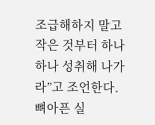조급해하지 말고 작은 것부터 하나 하나 성취해 나가라”고 조언한다. 뼈아픈 실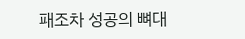패조차 성공의 뼈대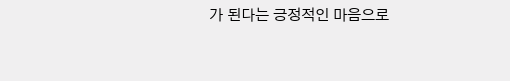가 된다는 긍정적인 마음으로